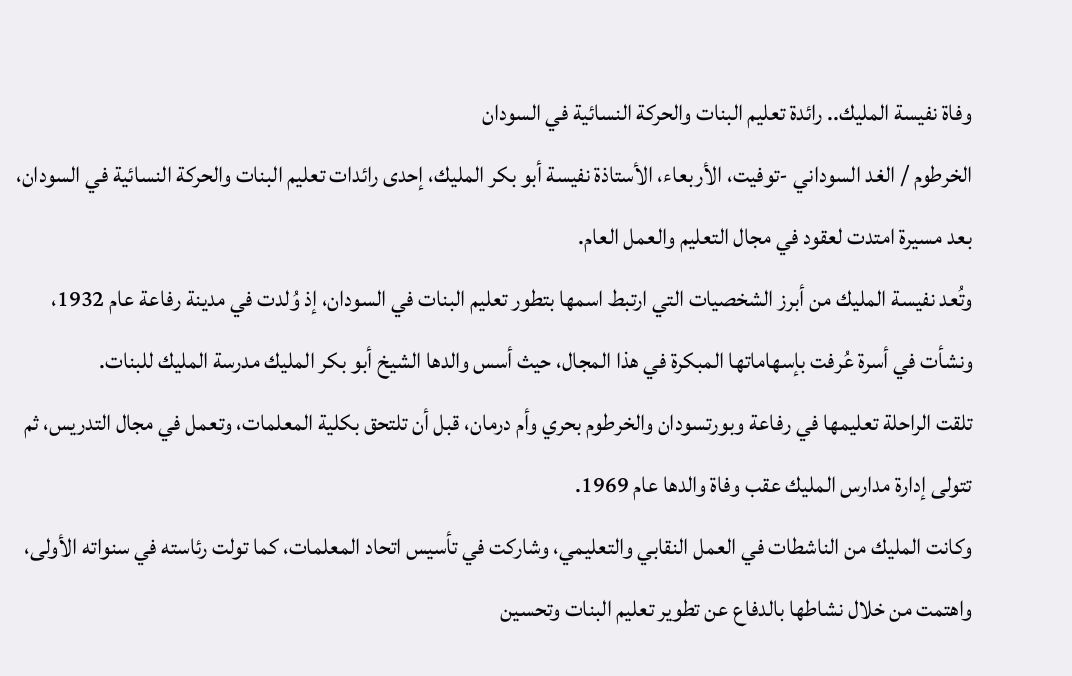وفاة نفيسة المليك.. رائدة تعليم البنات والحركة النسائية في السودان
الخرطوم / الغد السوداني -توفيت، الأربعاء، الأستاذة نفيسة أبو بكر المليك، إحدى رائدات تعليم البنات والحركة النسائية في السودان، بعد مسيرة امتدت لعقود في مجال التعليم والعمل العام.
وتُعد نفيسة المليك من أبرز الشخصيات التي ارتبط اسمها بتطور تعليم البنات في السودان، إذ وُلدت في مدينة رفاعة عام 1932، ونشأت في أسرة عُرفت بإسهاماتها المبكرة في هذا المجال، حيث أسس والدها الشيخ أبو بكر المليك مدرسة المليك للبنات.
تلقت الراحلة تعليمها في رفاعة وبورتسودان والخرطوم بحري وأم درمان، قبل أن تلتحق بكلية المعلمات، وتعمل في مجال التدريس، ثم تتولى إدارة مدارس المليك عقب وفاة والدها عام 1969.
وكانت المليك من الناشطات في العمل النقابي والتعليمي، وشاركت في تأسيس اتحاد المعلمات، كما تولت رئاسته في سنواته الأولى، واهتمت من خلال نشاطها بالدفاع عن تطوير تعليم البنات وتحسين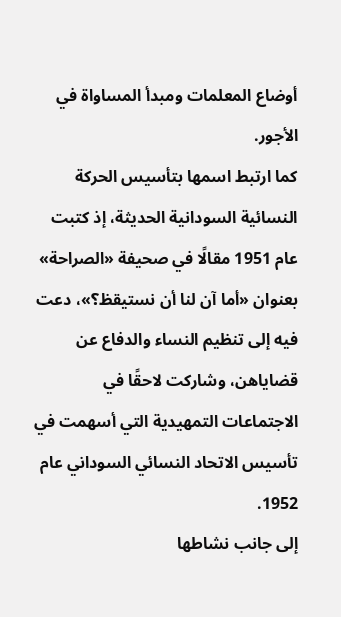أوضاع المعلمات ومبدأ المساواة في الأجور.
كما ارتبط اسمها بتأسيس الحركة النسائية السودانية الحديثة، إذ كتبت عام 1951 مقالًا في صحيفة «الصراحة» بعنوان «أما آن لنا أن نستيقظ؟»، دعت فيه إلى تنظيم النساء والدفاع عن قضاياهن، وشاركت لاحقًا في الاجتماعات التمهيدية التي أسهمت في تأسيس الاتحاد النسائي السوداني عام 1952.
إلى جانب نشاطها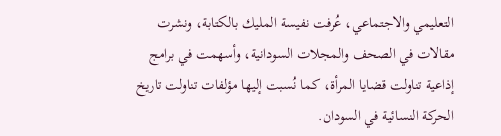التعليمي والاجتماعي، عُرفت نفيسة المليك بالكتابة، ونشرت مقالات في الصحف والمجلات السودانية، وأسهمت في برامج إذاعية تناولت قضايا المرأة، كما نُسبت إليها مؤلفات تناولت تاريخ الحركة النسائية في السودان.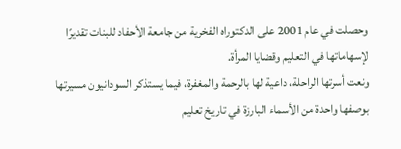وحصلت في عام 2001 على الدكتوراه الفخرية من جامعة الأحفاد للبنات تقديرًا لإسهاماتها في التعليم وقضايا المرأة.
ونعت أسرتها الراحلة، داعية لها بالرحمة والمغفرة، فيما يستذكر السودانيون مسيرتها بوصفها واحدة من الأسماء البارزة في تاريخ تعليم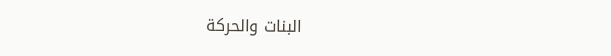البنات والحركة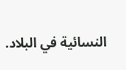النسائية في البلاد.